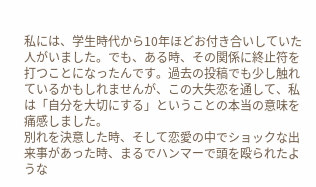私には、学生時代から10年ほどお付き合いしていた人がいました。でも、ある時、その関係に終止符を打つことになったんです。過去の投稿でも少し触れているかもしれませんが、この大失恋を通して、私は「自分を大切にする」ということの本当の意味を痛感しました。
別れを決意した時、そして恋愛の中でショックな出来事があった時、まるでハンマーで頭を殴られたような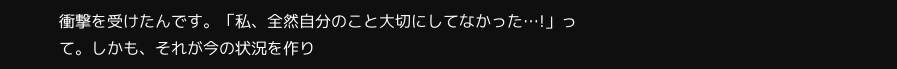衝撃を受けたんです。「私、全然自分のこと大切にしてなかった…!」って。しかも、それが今の状況を作り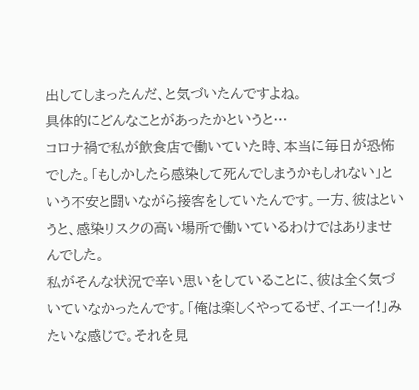出してしまったんだ、と気づいたんですよね。
具体的にどんなことがあったかというと…
コロナ禍で私が飲食店で働いていた時、本当に毎日が恐怖でした。「もしかしたら感染して死んでしまうかもしれない」という不安と闘いながら接客をしていたんです。一方、彼はというと、感染リスクの高い場所で働いているわけではありませんでした。
私がそんな状況で辛い思いをしていることに、彼は全く気づいていなかったんです。「俺は楽しくやってるぜ、イエーイ!」みたいな感じで。それを見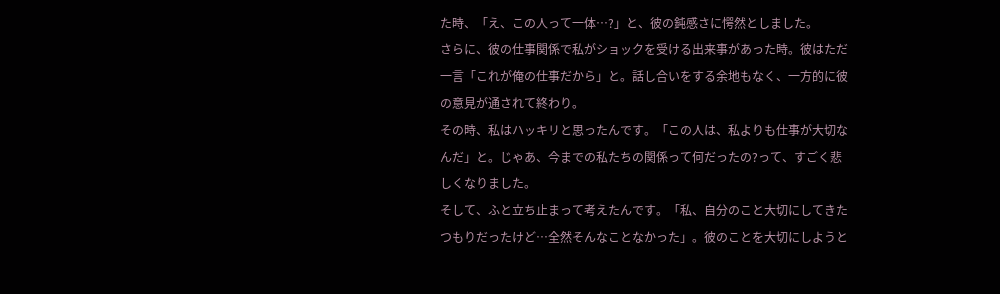た時、「え、この人って一体…?」と、彼の鈍感さに愕然としました。
さらに、彼の仕事関係で私がショックを受ける出来事があった時。彼はただ一言「これが俺の仕事だから」と。話し合いをする余地もなく、一方的に彼の意見が通されて終わり。
その時、私はハッキリと思ったんです。「この人は、私よりも仕事が大切なんだ」と。じゃあ、今までの私たちの関係って何だったの?って、すごく悲しくなりました。
そして、ふと立ち止まって考えたんです。「私、自分のこと大切にしてきたつもりだったけど…全然そんなことなかった」。彼のことを大切にしようと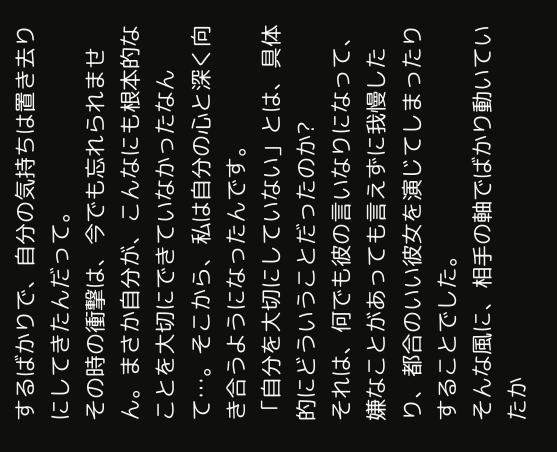するばかりで、自分の気持ちは置き去りにしてきたんだって。
その時の衝撃は、今でも忘れられません。まさか自分が、こんなにも根本的なことを大切にできていなかったなんて…。そこから、私は自分の心と深く向き合うようになったんです。
「自分を大切にしていない」とは、具体的にどういうことだったのか?
それは、何でも彼の言いなりになって、嫌なことがあっても言えずに我慢したり、都合のいい彼女を演じてしまったりすることでした。
そんな風に、相手の軸でばかり動いていたか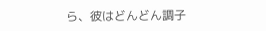ら、彼はどんどん調子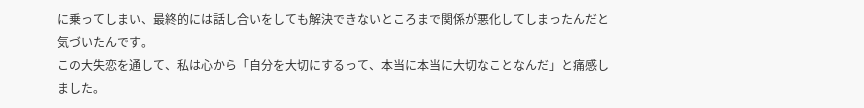に乗ってしまい、最終的には話し合いをしても解決できないところまで関係が悪化してしまったんだと気づいたんです。
この大失恋を通して、私は心から「自分を大切にするって、本当に本当に大切なことなんだ」と痛感しました。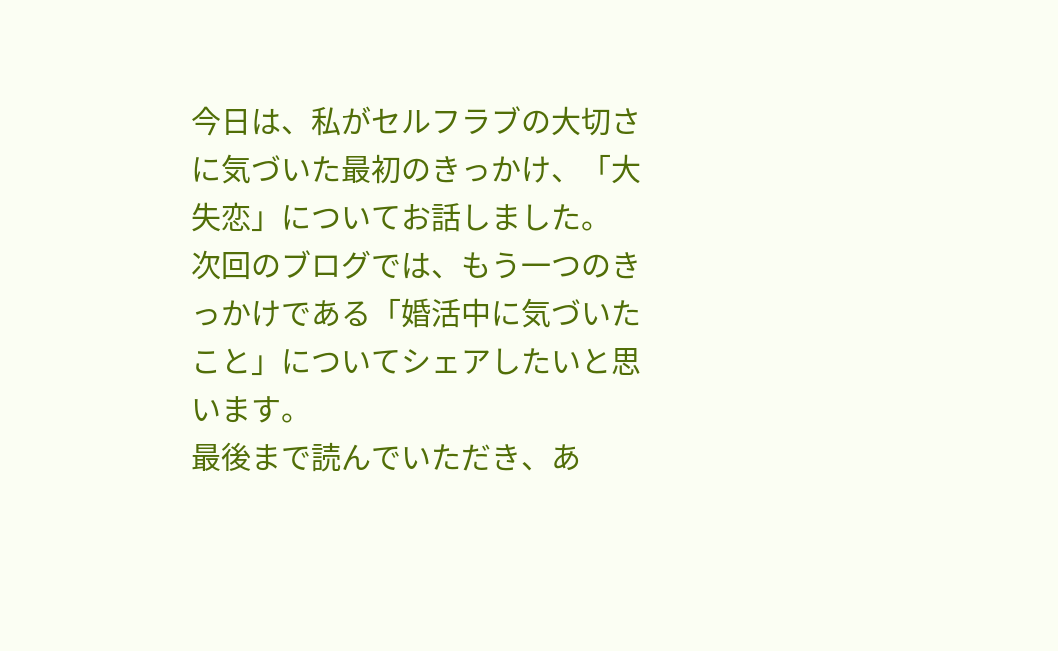今日は、私がセルフラブの大切さに気づいた最初のきっかけ、「大失恋」についてお話しました。
次回のブログでは、もう一つのきっかけである「婚活中に気づいたこと」についてシェアしたいと思います。
最後まで読んでいただき、あ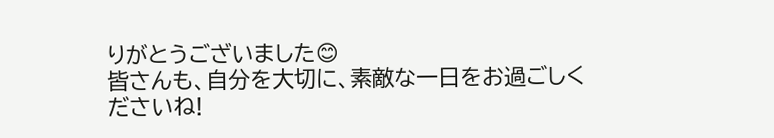りがとうございました😊
皆さんも、自分を大切に、素敵な一日をお過ごしくださいね!